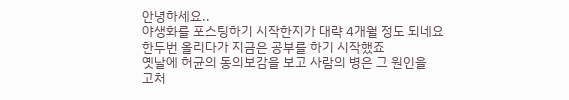안녕하세요..
야생화를 포스팅하기 시작한지가 대략 4개월 정도 되네요
한두번 올리다가 지금은 공부를 하기 시작했죠
옛날에 허균의 동의보감을 보고 사람의 병은 그 원인을
고처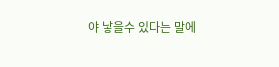야 낳을수 있다는 말에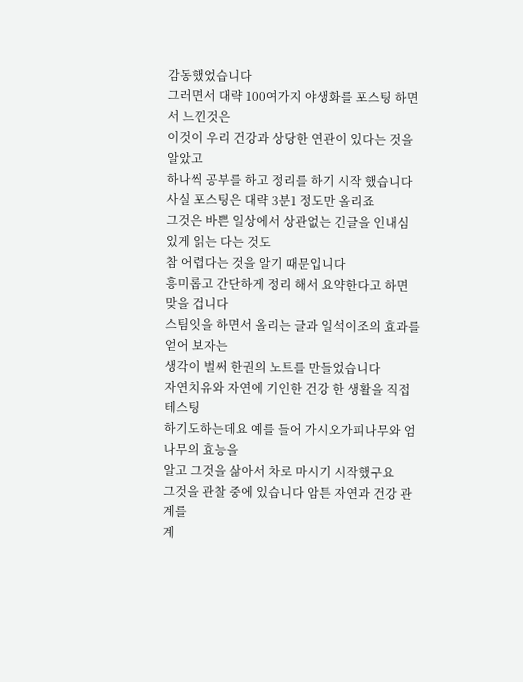감동했었습니다
그러면서 대략 100여가지 야생화를 포스팅 하면서 느낀것은
이것이 우리 건강과 상당한 연관이 있다는 것을 알았고
하나씩 공부를 하고 정리를 하기 시작 했습니다
사실 포스팅은 대략 3분1 정도만 올리죠
그것은 바쁜 일상에서 상관없는 긴글을 인내심 있게 읽는 다는 것도
참 어렵다는 것을 알기 때문입니다
흥미롭고 간단하게 정리 해서 요약한다고 하면 맞을 겁니다
스팀잇을 하면서 올리는 글과 일석이조의 효과를 얻어 보자는
생각이 벌써 한권의 노트를 만들었습니다
자연치유와 자연에 기인한 건강 한 생활을 직접 테스팅
하기도하는데요 예를 들어 가시오가피나무와 엄나무의 효능을
알고 그것을 삶아서 차로 마시기 시작했구요
그것을 관찰 중에 있습니다 암튼 자연과 건강 관계를
계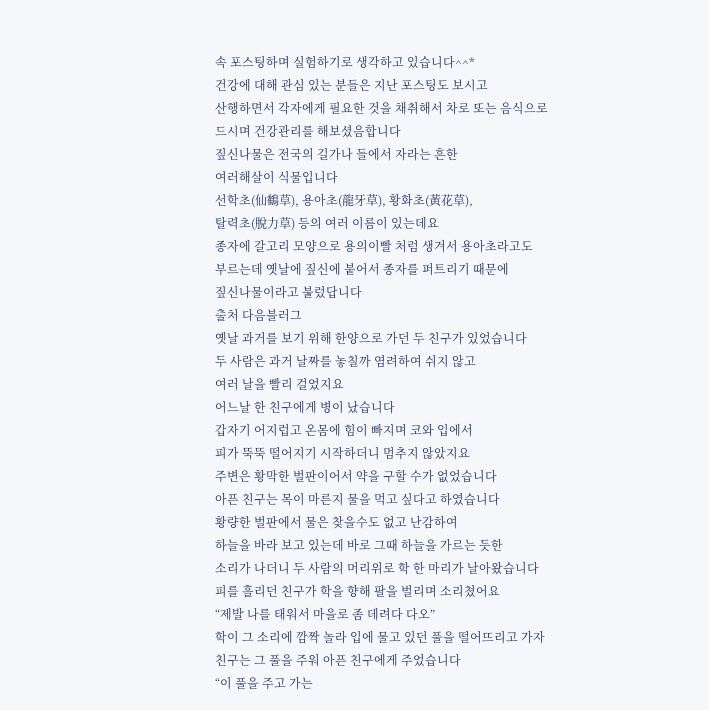속 포스팅하며 실험하기로 생각하고 있습니다^^*
건강에 대해 관심 있는 분들은 지난 포스팅도 보시고
산행하면서 각자에게 필요한 것을 채취해서 차로 또는 음식으로
드시며 건강관리를 해보셨음합니다
짚신나물은 전국의 길가나 들에서 자라는 흔한
여러해살이 식물입니다
선학초(仙鶴草), 용아초(龍牙草), 황화초(黃花草),
탈력초(脫力草) 등의 여러 이름이 있는데요
종자에 갈고리 모양으로 용의이빨 처럼 생겨서 용아초라고도
부르는데 옛날에 짚신에 붙어서 종자를 퍼트리기 때문에
짚신나물이라고 불렀답니다
출처 다음블러그
옛날 과거를 보기 위해 한양으로 가던 두 친구가 있었습니다
두 사람은 과거 날짜를 놓칠까 염려하여 쉬지 않고
여러 날을 빨리 걸었지요
어느날 한 친구에게 병이 났습니다
갑자기 어지럽고 온몸에 힘이 빠지며 코와 입에서
피가 뚝뚝 떨어지기 시작하더니 멈추지 않았지요
주변은 황막한 벌판이어서 약을 구할 수가 없었습니다
아픈 친구는 목이 마른지 물을 먹고 싶다고 하였습니다
황량한 벌판에서 물은 찾을수도 없고 난감하여
하늘을 바라 보고 있는데 바로 그때 하늘을 가르는 듯한
소리가 나더니 두 사람의 머리위로 학 한 마리가 날아왔습니다
피를 흘리던 친구가 학을 향해 팔을 벌리며 소리쳤어요
“제발 나를 태워서 마을로 좀 데려다 다오”
학이 그 소리에 깜짝 놀라 입에 물고 있던 풀을 떨어뜨리고 가자
친구는 그 풀을 주워 아픈 친구에게 주었습니다
“이 풀을 주고 가는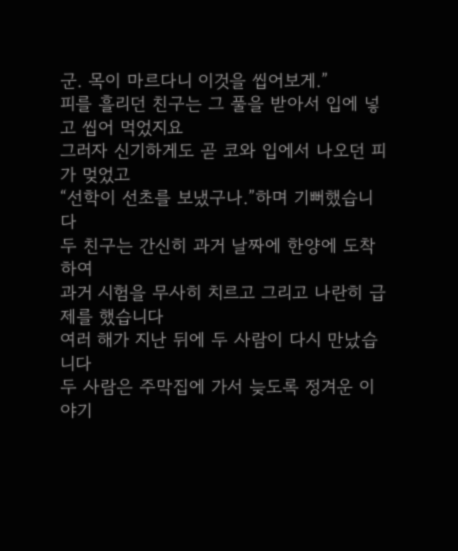군. 목이 마르다니 이것을 씹어보게.”
피를 흘리던 친구는 그 풀을 받아서 입에 넣고 씹어 먹었지요
그러자 신기하게도 곧 코와 입에서 나오던 피가 멎었고
“선학이 선초를 보냈구나.”하며 기뻐했습니다
두 친구는 간신히 과거 날짜에 한양에 도착하여
과거 시험을 무사히 치르고 그리고 나란히 급제를 했습니다
여러 해가 지난 뒤에 두 사람이 다시 만났습니다
두 사람은 주막집에 가서 늦도록 정겨운 이야기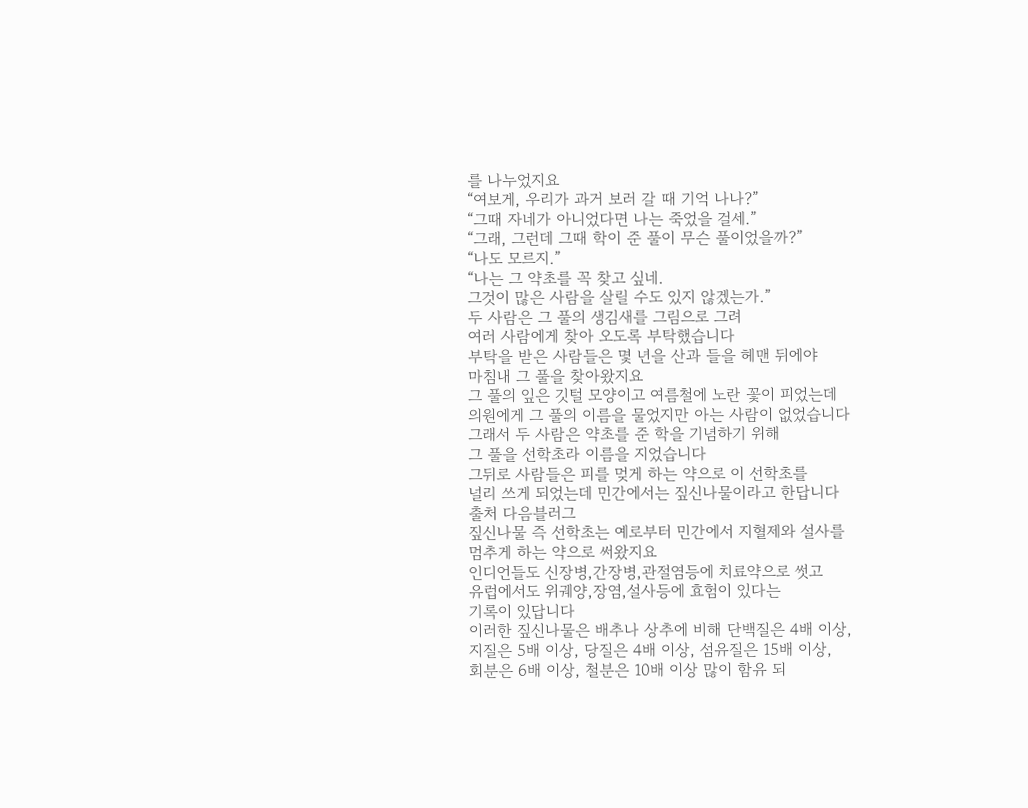를 나누었지요
“여보게, 우리가 과거 보러 갈 때 기억 나나?”
“그때 자네가 아니었다면 나는 죽었을 걸세.”
“그래, 그런데 그때 학이 준 풀이 무슨 풀이었을까?”
“나도 모르지.”
“나는 그 약초를 꼭 찾고 싶네.
그것이 많은 사람을 살릴 수도 있지 않겠는가.”
두 사람은 그 풀의 생김새를 그림으로 그려
여러 사람에게 찾아 오도록 부탁했습니다
부탁을 받은 사람들은 몇 년을 산과 들을 헤맨 뒤에야
마침내 그 풀을 찾아왔지요
그 풀의 잎은 깃털 모양이고 여름철에 노란 꽃이 피었는데
의원에게 그 풀의 이름을 물었지만 아는 사람이 없었습니다
그래서 두 사람은 약초를 준 학을 기념하기 위해
그 풀을 선학초라 이름을 지었습니다
그뒤로 사람들은 피를 멎게 하는 약으로 이 선학초를
널리 쓰게 되었는데 민간에서는 짚신나물이라고 한답니다
출처 다음블러그
짚신나물 즉 선학초는 예로부터 민간에서 지혈제와 설사를
멈추게 하는 약으로 써왔지요
인디언들도 신장병,간장병,관절염등에 치료약으로 썻고
유럽에서도 위궤양,장염,설사등에 효험이 있다는
기록이 있답니다
이러한 짚신나물은 배추나 상추에 비해 단백질은 4배 이상,
지질은 5배 이상, 당질은 4배 이상, 섬유질은 15배 이상,
회분은 6배 이상, 철분은 10배 이상 많이 함유 되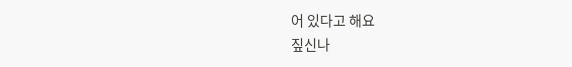어 있다고 해요
짚신나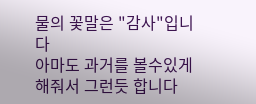물의 꽃말은 "감사"입니다
아마도 과거를 볼수있게 해줘서 그런듯 합니다